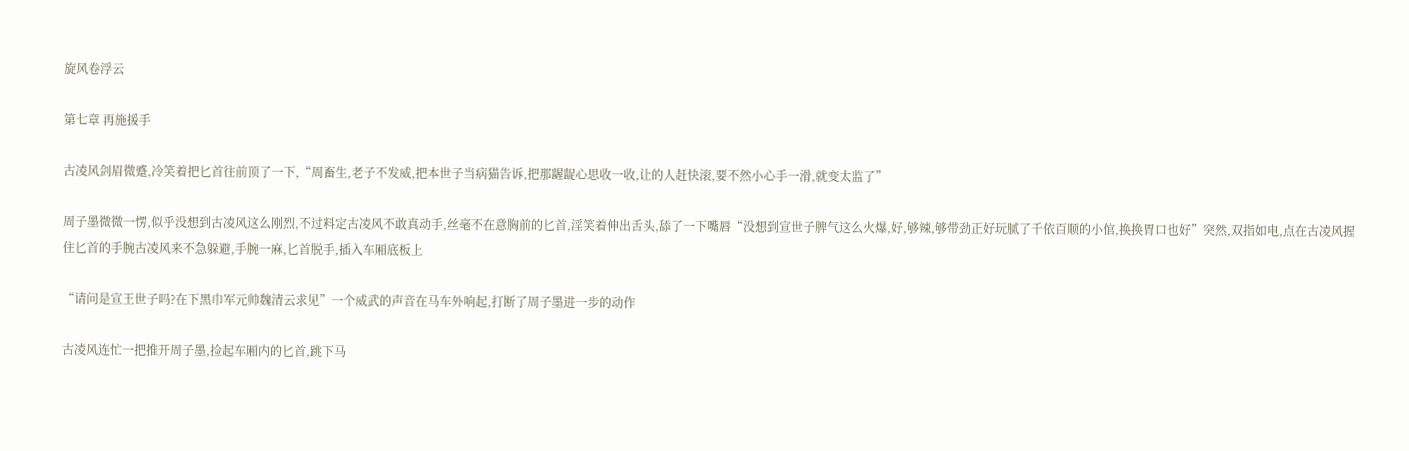旋风卷浮云

第七章 再施援手

古凌风剑眉微蹙,冷笑着把匕首往前顶了一下,“周畜生,老子不发威,把本世子当病猫告诉,把那龌龊心思收一收,让的人赶快滚,要不然小心手一滑,就变太监了”

周子墨微微一愣,似乎没想到古凌风这么刚烈,不过料定古凌风不敢真动手,丝毫不在意胸前的匕首,淫笑着伸出舌头,舔了一下嘴唇“没想到宣世子脾气这么火爆,好,够辣,够带劲正好玩腻了千依百顺的小倌,换换胃口也好”突然,双指如电,点在古凌风握住匕首的手腕古凌风来不急躲避,手腕一麻,匕首脱手,插入车厢底板上

“请问是宣王世子吗?在下黑巾军元帅魏清云求见”一个威武的声音在马车外响起,打断了周子墨进一步的动作

古凌风连忙一把推开周子墨,捡起车厢内的匕首,跳下马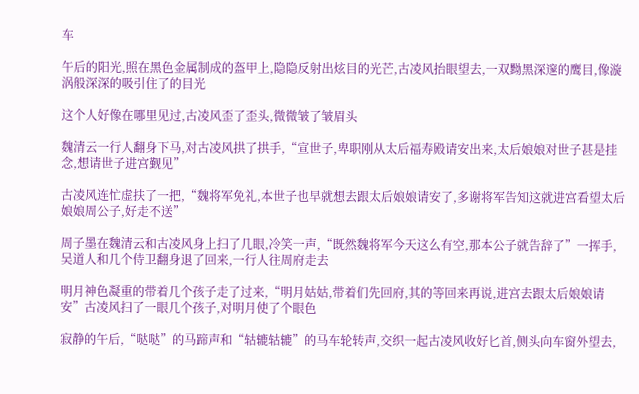车

午后的阳光,照在黑色金属制成的盔甲上,隐隐反射出炫目的光芒,古凌风抬眼望去,一双黝黑深邃的鹰目,像漩涡般深深的吸引住了的目光

这个人好像在哪里见过,古凌风歪了歪头,微微皱了皱眉头

魏清云一行人翻身下马,对古凌风拱了拱手,“宣世子,卑职刚从太后福寿殿请安出来,太后娘娘对世子甚是挂念,想请世子进宫觐见”

古凌风连忙虚扶了一把,“魏将军免礼,本世子也早就想去跟太后娘娘请安了,多谢将军告知这就进宫看望太后娘娘周公子,好走不送”

周子墨在魏清云和古凌风身上扫了几眼,冷笑一声,“既然魏将军今天这么有空,那本公子就告辞了”一挥手,吴道人和几个侍卫翻身退了回来,一行人往周府走去

明月神色凝重的带着几个孩子走了过来,“明月姑姑,带着们先回府,其的等回来再说,进宫去跟太后娘娘请安”古凌风扫了一眼几个孩子,对明月使了个眼色

寂静的午后,“哒哒”的马蹄声和“轱辘轱辘”的马车轮转声,交织一起古凌风收好匕首,侧头向车窗外望去,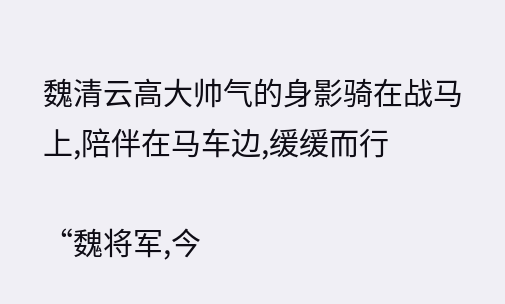魏清云高大帅气的身影骑在战马上,陪伴在马车边,缓缓而行

“魏将军,今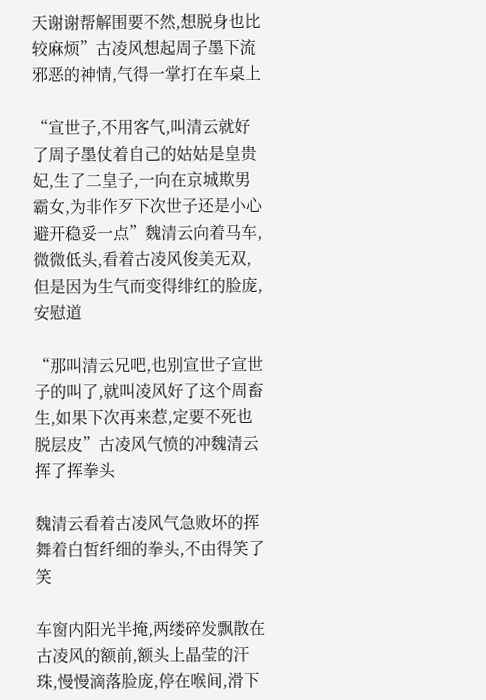天谢谢帮解围要不然,想脱身也比较麻烦”古凌风想起周子墨下流邪恶的神情,气得一掌打在车桌上

“宣世子,不用客气,叫清云就好了周子墨仗着自己的姑姑是皇贵妃,生了二皇子,一向在京城欺男霸女,为非作歹下次世子还是小心避开稳妥一点”魏清云向着马车,微微低头,看着古凌风俊美无双,但是因为生气而变得绯红的脸庞,安慰道

“那叫清云兄吧,也别宣世子宣世子的叫了,就叫凌风好了这个周畜生,如果下次再来惹,定要不死也脱层皮”古凌风气愤的冲魏清云挥了挥拳头

魏清云看着古凌风气急败坏的挥舞着白皙纤细的拳头,不由得笑了笑

车窗内阳光半掩,两缕碎发飘散在古凌风的额前,额头上晶莹的汗珠,慢慢滴落脸庞,停在喉间,滑下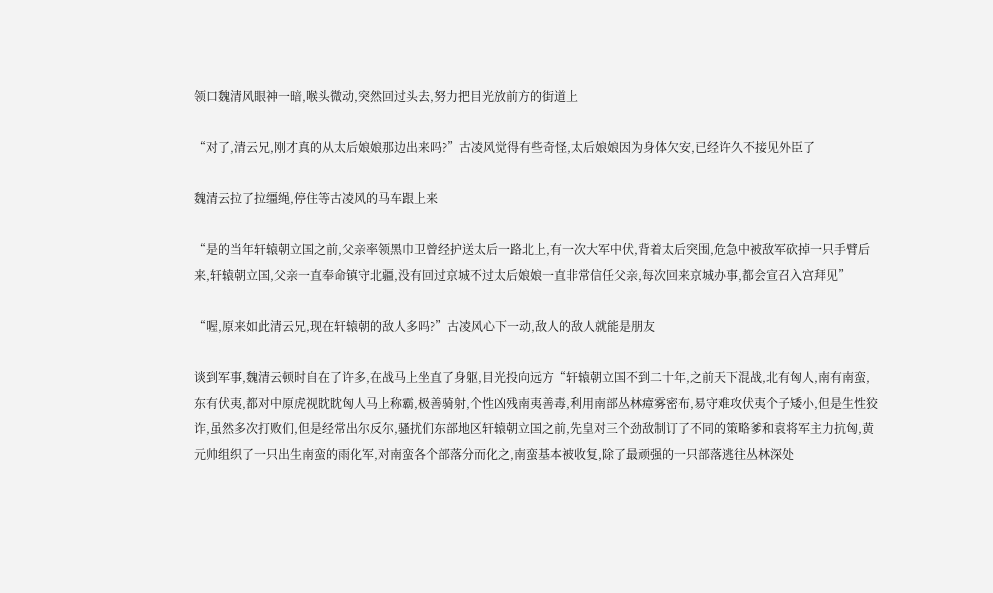领口魏清风眼神一暗,喉头微动,突然回过头去,努力把目光放前方的街道上

“对了,清云兄,刚才真的从太后娘娘那边出来吗?”古凌风觉得有些奇怪,太后娘娘因为身体欠安,已经许久不接见外臣了

魏清云拉了拉缰绳,停住等古凌风的马车跟上来

“是的当年轩辕朝立国之前,父亲率领黑巾卫曾经护送太后一路北上,有一次大军中伏,背着太后突围,危急中被敌军砍掉一只手臂后来,轩辕朝立国,父亲一直奉命镇守北疆,没有回过京城不过太后娘娘一直非常信任父亲,每次回来京城办事,都会宣召入宫拜见”

“喔,原来如此清云兄,现在轩辕朝的敌人多吗?”古凌风心下一动,敌人的敌人就能是朋友

谈到军事,魏清云顿时自在了许多,在战马上坐直了身躯,目光投向远方“轩辕朝立国不到二十年,之前天下混战,北有匈人,南有南蛮,东有伏夷,都对中原虎视眈眈匈人马上称霸,极善骑射,个性凶残南夷善毒,利用南部丛林瘴雾密布,易守难攻伏夷个子矮小,但是生性狡诈,虽然多次打败们,但是经常出尔反尔,骚扰们东部地区轩辕朝立国之前,先皇对三个劲敌制订了不同的策略爹和袁将军主力抗匈,黄元帅组织了一只出生南蛮的雨化军,对南蛮各个部落分而化之,南蛮基本被收复,除了最顽强的一只部落逃往丛林深处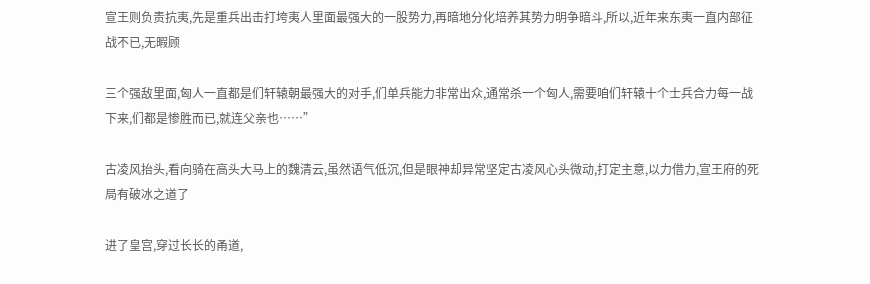宣王则负责抗夷,先是重兵出击打垮夷人里面最强大的一股势力,再暗地分化培养其势力明争暗斗,所以,近年来东夷一直内部征战不已,无暇顾

三个强敌里面,匈人一直都是们轩辕朝最强大的对手,们单兵能力非常出众,通常杀一个匈人,需要咱们轩辕十个士兵合力每一战下来,们都是惨胜而已,就连父亲也……”

古凌风抬头,看向骑在高头大马上的魏清云,虽然语气低沉,但是眼神却异常坚定古凌风心头微动,打定主意,以力借力,宣王府的死局有破冰之道了

进了皇宫,穿过长长的甬道,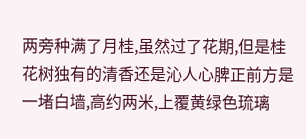两旁种满了月桂,虽然过了花期,但是桂花树独有的清香还是沁人心脾正前方是一堵白墙,高约两米,上覆黄绿色琉璃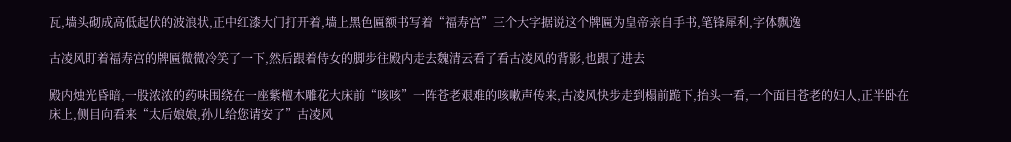瓦,墙头砌成高低起伏的波浪状,正中红漆大门打开着,墙上黑色匾额书写着“福寿宫”三个大字据说这个牌匾为皇帝亲自手书,笔锋犀利,字体飘逸

古凌风盯着福寿宫的牌匾微微冷笑了一下,然后跟着侍女的脚步往殿内走去魏清云看了看古凌风的背影,也跟了进去

殿内烛光昏暗,一股浓浓的药味围绕在一座紫檀木雕花大床前“咳咳”一阵苍老艰难的咳嗽声传来,古凌风快步走到榻前跪下,抬头一看,一个面目苍老的妇人,正半卧在床上,侧目向看来“太后娘娘,孙儿给您请安了”古凌风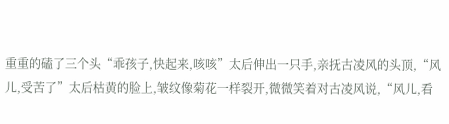重重的磕了三个头“乖孩子,快起来,咳咳”太后伸出一只手,亲抚古凌风的头顶,“风儿,受苦了”太后枯黄的脸上,皱纹像菊花一样裂开,微微笑着对古凌风说,“风儿,看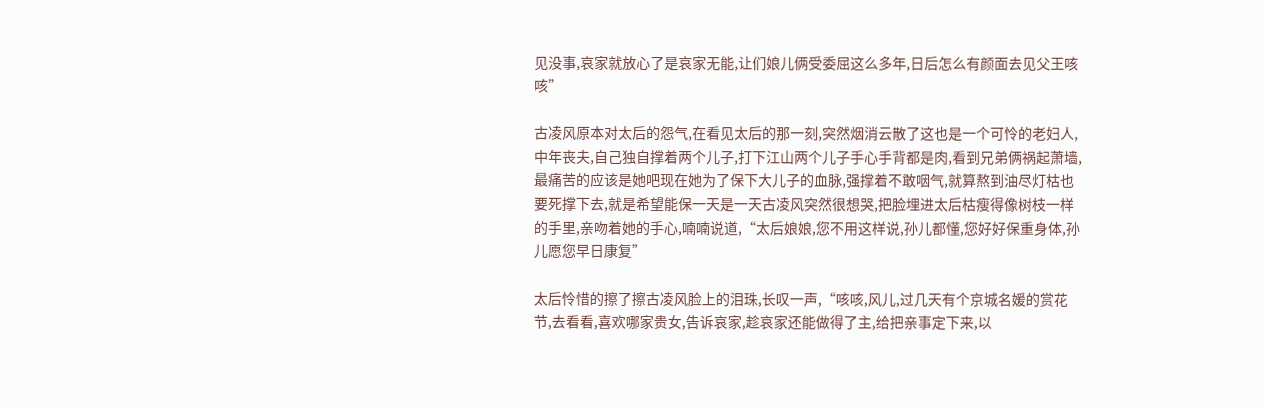见没事,哀家就放心了是哀家无能,让们娘儿俩受委屈这么多年,日后怎么有颜面去见父王咳咳”

古凌风原本对太后的怨气,在看见太后的那一刻,突然烟消云散了这也是一个可怜的老妇人,中年丧夫,自己独自撑着两个儿子,打下江山两个儿子手心手背都是肉,看到兄弟俩祸起萧墙,最痛苦的应该是她吧现在她为了保下大儿子的血脉,强撑着不敢咽气,就算熬到油尽灯枯也要死撑下去,就是希望能保一天是一天古凌风突然很想哭,把脸埋进太后枯瘦得像树枝一样的手里,亲吻着她的手心,喃喃说道,“太后娘娘,您不用这样说,孙儿都懂,您好好保重身体,孙儿愿您早日康复”

太后怜惜的擦了擦古凌风脸上的泪珠,长叹一声,“咳咳,风儿,过几天有个京城名媛的赏花节,去看看,喜欢哪家贵女,告诉哀家,趁哀家还能做得了主,给把亲事定下来,以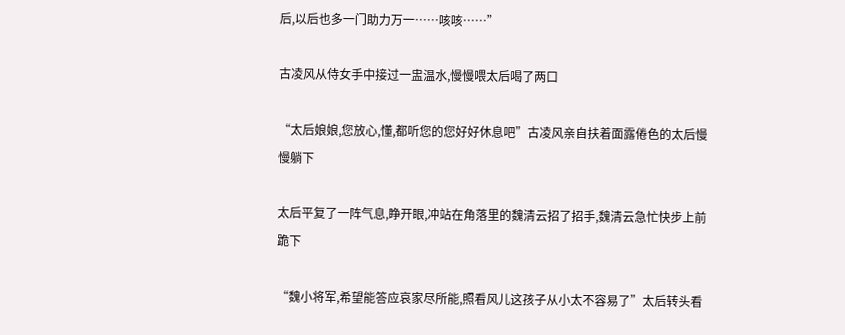后,以后也多一门助力万一……咳咳……”

古凌风从侍女手中接过一盅温水,慢慢喂太后喝了两口

“太后娘娘,您放心,懂,都听您的您好好休息吧”古凌风亲自扶着面露倦色的太后慢慢躺下

太后平复了一阵气息,睁开眼,冲站在角落里的魏清云招了招手,魏清云急忙快步上前跪下

“魏小将军,希望能答应哀家尽所能,照看风儿这孩子从小太不容易了”太后转头看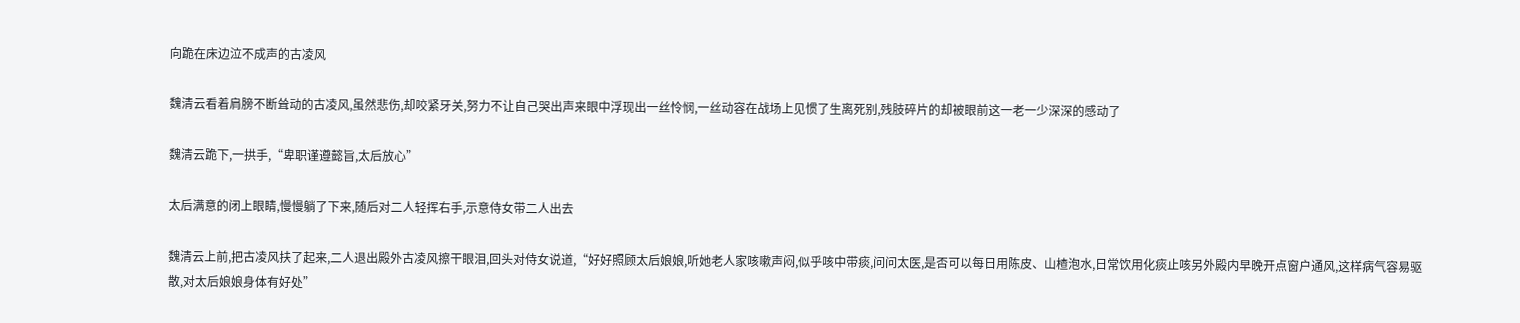向跪在床边泣不成声的古凌风

魏清云看着肩膀不断耸动的古凌风,虽然悲伤,却咬紧牙关,努力不让自己哭出声来眼中浮现出一丝怜悯,一丝动容在战场上见惯了生离死别,残肢碎片的却被眼前这一老一少深深的感动了

魏清云跪下,一拱手,“卑职谨遵懿旨,太后放心”

太后满意的闭上眼睛,慢慢躺了下来,随后对二人轻挥右手,示意侍女带二人出去

魏清云上前,把古凌风扶了起来,二人退出殿外古凌风擦干眼泪,回头对侍女说道,“好好照顾太后娘娘,听她老人家咳嗽声闷,似乎咳中带痰,问问太医,是否可以每日用陈皮、山楂泡水,日常饮用化痰止咳另外殿内早晚开点窗户通风,这样病气容易驱散,对太后娘娘身体有好处”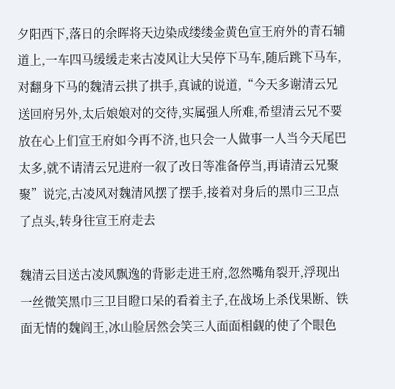夕阳西下,落日的余晖将天边染成缕缕金黄色宣王府外的青石辅道上,一车四马缓缓走来古凌风让大吴停下马车,随后跳下马车,对翻身下马的魏清云拱了拱手,真诚的说道,“今天多谢清云兄送回府另外,太后娘娘对的交待,实属强人所难,希望清云兄不要放在心上们宣王府如今再不济,也只会一人做事一人当今天尾巴太多,就不请清云兄进府一叙了改日等准备停当,再请清云兄聚聚”说完,古凌风对魏清风摆了摆手,接着对身后的黑巾三卫点了点头,转身往宣王府走去

魏清云目送古凌风飘逸的背影走进王府,忽然嘴角裂开,浮现出一丝微笑黑巾三卫目瞪口呆的看着主子,在战场上杀伐果断、铁面无情的魏阎王,冰山脸居然会笑三人面面相觑的使了个眼色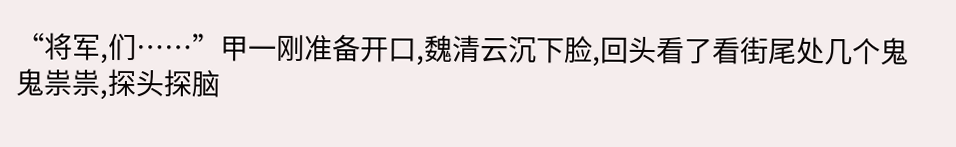“将军,们……”甲一刚准备开口,魏清云沉下脸,回头看了看街尾处几个鬼鬼祟祟,探头探脑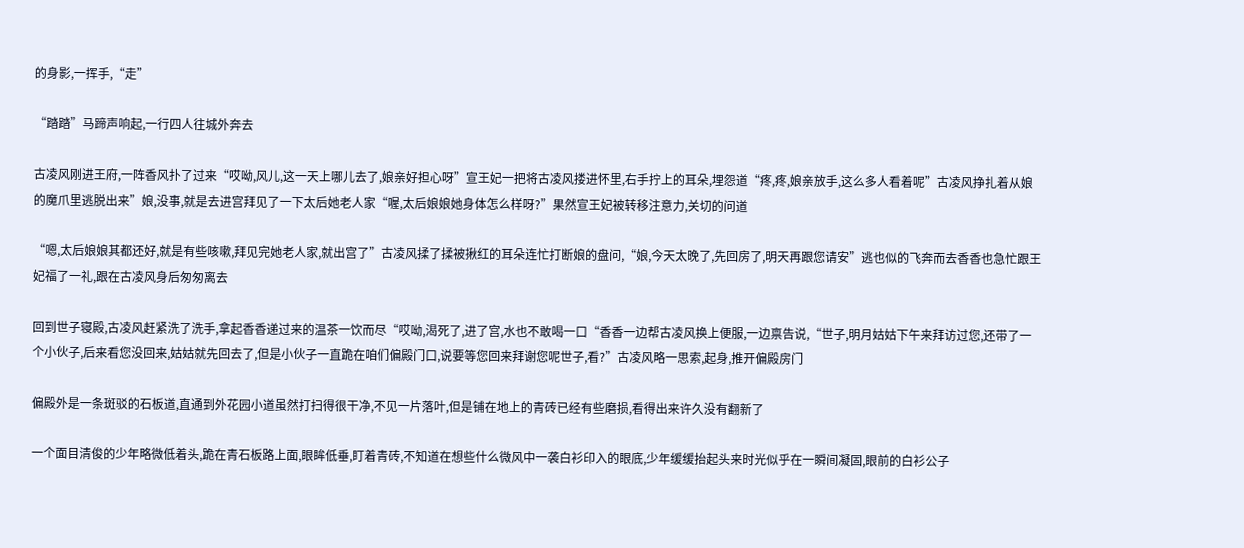的身影,一挥手,“走”

“踏踏”马蹄声响起,一行四人往城外奔去

古凌风刚进王府,一阵香风扑了过来“哎呦,风儿,这一天上哪儿去了,娘亲好担心呀”宣王妃一把将古凌风搂进怀里,右手拧上的耳朵,埋怨道“疼,疼,娘亲放手,这么多人看着呢”古凌风挣扎着从娘的魔爪里逃脱出来”娘,没事,就是去进宫拜见了一下太后她老人家“喔,太后娘娘她身体怎么样呀?”果然宣王妃被转移注意力,关切的问道

“嗯,太后娘娘其都还好,就是有些咳嗽,拜见完她老人家,就出宫了”古凌风揉了揉被揪红的耳朵连忙打断娘的盘问,“娘,今天太晚了,先回房了,明天再跟您请安”逃也似的飞奔而去香香也急忙跟王妃福了一礼,跟在古凌风身后匆匆离去

回到世子寝殿,古凌风赶紧洗了洗手,拿起香香递过来的温茶一饮而尽“哎呦,渴死了,进了宫,水也不敢喝一口“香香一边帮古凌风换上便服,一边禀告说,“世子,明月姑姑下午来拜访过您,还带了一个小伙子,后来看您没回来,姑姑就先回去了,但是小伙子一直跪在咱们偏殿门口,说要等您回来拜谢您呢世子,看?”古凌风略一思索,起身,推开偏殿房门

偏殿外是一条斑驳的石板道,直通到外花园小道虽然打扫得很干净,不见一片落叶,但是铺在地上的青砖已经有些磨损,看得出来许久没有翻新了

一个面目清俊的少年略微低着头,跪在青石板路上面,眼眸低垂,盯着青砖,不知道在想些什么微风中一袭白衫印入的眼底,少年缓缓抬起头来时光似乎在一瞬间凝固,眼前的白衫公子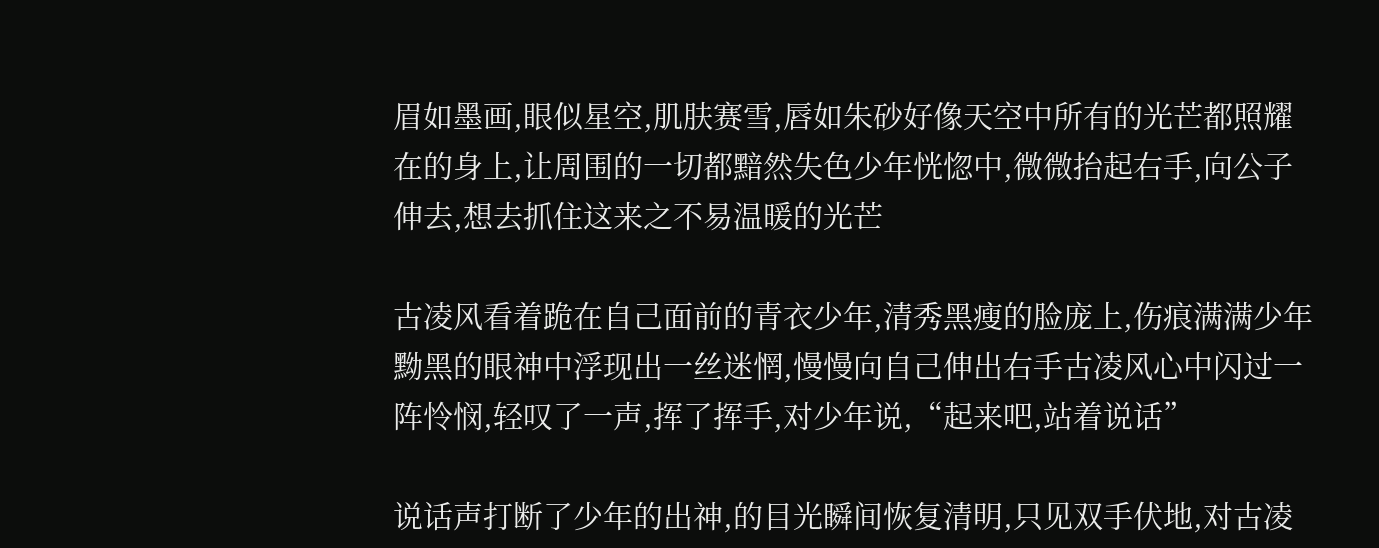眉如墨画,眼似星空,肌肤赛雪,唇如朱砂好像天空中所有的光芒都照耀在的身上,让周围的一切都黯然失色少年恍惚中,微微抬起右手,向公子伸去,想去抓住这来之不易温暖的光芒

古凌风看着跪在自己面前的青衣少年,清秀黑瘦的脸庞上,伤痕满满少年黝黑的眼神中浮现出一丝迷惘,慢慢向自己伸出右手古凌风心中闪过一阵怜悯,轻叹了一声,挥了挥手,对少年说,“起来吧,站着说话”

说话声打断了少年的出神,的目光瞬间恢复清明,只见双手伏地,对古凌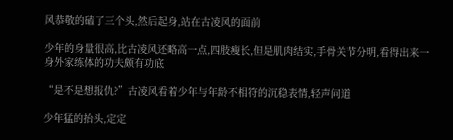风恭敬的磕了三个头,然后起身,站在古凌风的面前

少年的身量很高,比古凌风还略高一点,四肢瘦长,但是肌肉结实,手骨关节分明,看得出来一身外家练体的功夫颇有功底

“是不是想报仇?”古凌风看着少年与年龄不相符的沉稳表情,轻声问道

少年猛的抬头,定定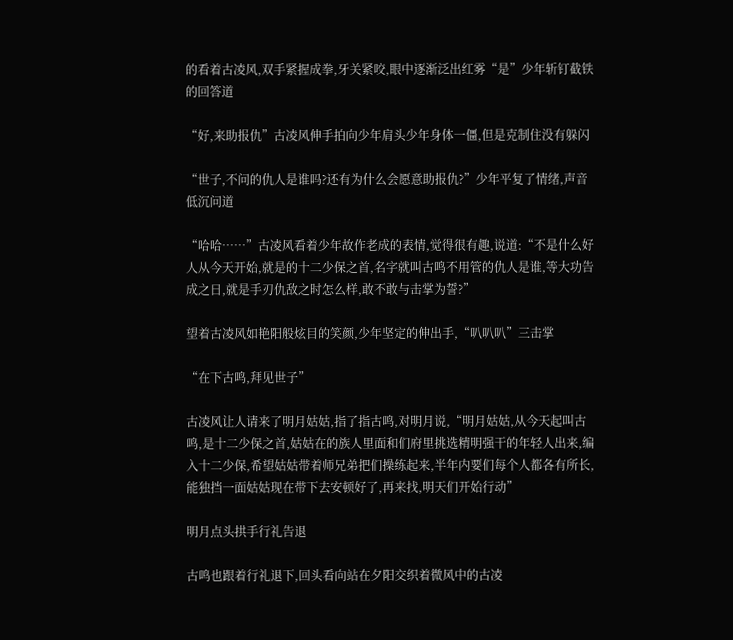的看着古凌风,双手紧握成拳,牙关紧咬,眼中逐渐泛出红雾“是”少年斩钉截铁的回答道

“好,来助报仇”古凌风伸手拍向少年肩头少年身体一僵,但是克制住没有躲闪

“世子,不问的仇人是谁吗?还有为什么会愿意助报仇?”少年平复了情绪,声音低沉问道

“哈哈……”古凌风看着少年故作老成的表情,觉得很有趣,说道:“不是什么好人从今天开始,就是的十二少保之首,名字就叫古鸣不用管的仇人是谁,等大功告成之日,就是手刃仇敌之时怎么样,敢不敢与击掌为誓?”

望着古凌风如艳阳般炫目的笑颜,少年坚定的伸出手,“叭叭叭”三击掌

“在下古鸣,拜见世子”

古凌风让人请来了明月姑姑,指了指古鸣,对明月说,“明月姑姑,从今天起叫古鸣,是十二少保之首,姑姑在的族人里面和们府里挑选精明强干的年轻人出来,编入十二少保,希望姑姑带着师兄弟把们操练起来,半年内要们每个人都各有所长,能独挡一面姑姑现在带下去安顿好了,再来找,明天们开始行动”

明月点头拱手行礼告退

古鸣也跟着行礼退下,回头看向站在夕阳交织着微风中的古凌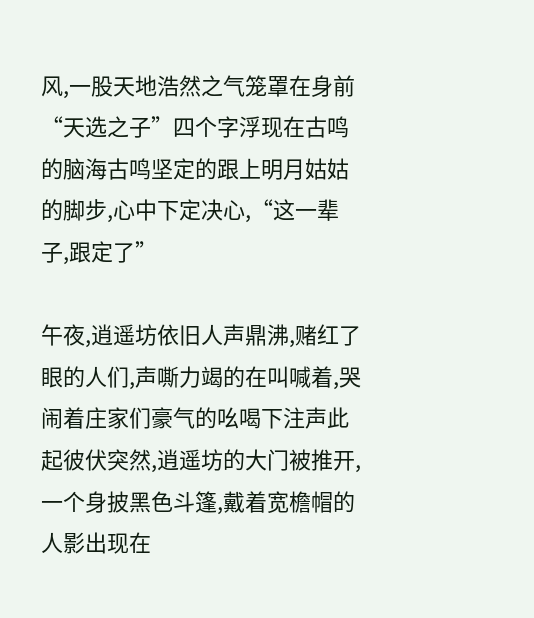风,一股天地浩然之气笼罩在身前“天选之子”四个字浮现在古鸣的脑海古鸣坚定的跟上明月姑姑的脚步,心中下定决心,“这一辈子,跟定了”

午夜,逍遥坊依旧人声鼎沸,赌红了眼的人们,声嘶力竭的在叫喊着,哭闹着庄家们豪气的吆喝下注声此起彼伏突然,逍遥坊的大门被推开,一个身披黑色斗篷,戴着宽檐帽的人影出现在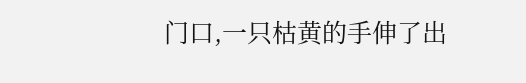门口,一只枯黄的手伸了出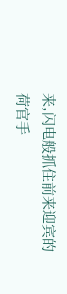来,闪电般抓住前来迎宾的荷官手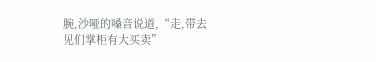腕,沙哑的嗓音说道,“走,带去见们掌柜有大买卖”